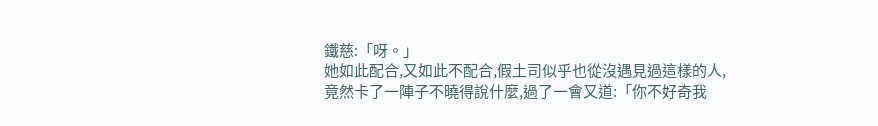鐵慈:「呀。」
她如此配合,又如此不配合,假土司似乎也從沒遇見過這樣的人,竟然卡了一陣子不曉得說什麼,過了一會又道:「你不好奇我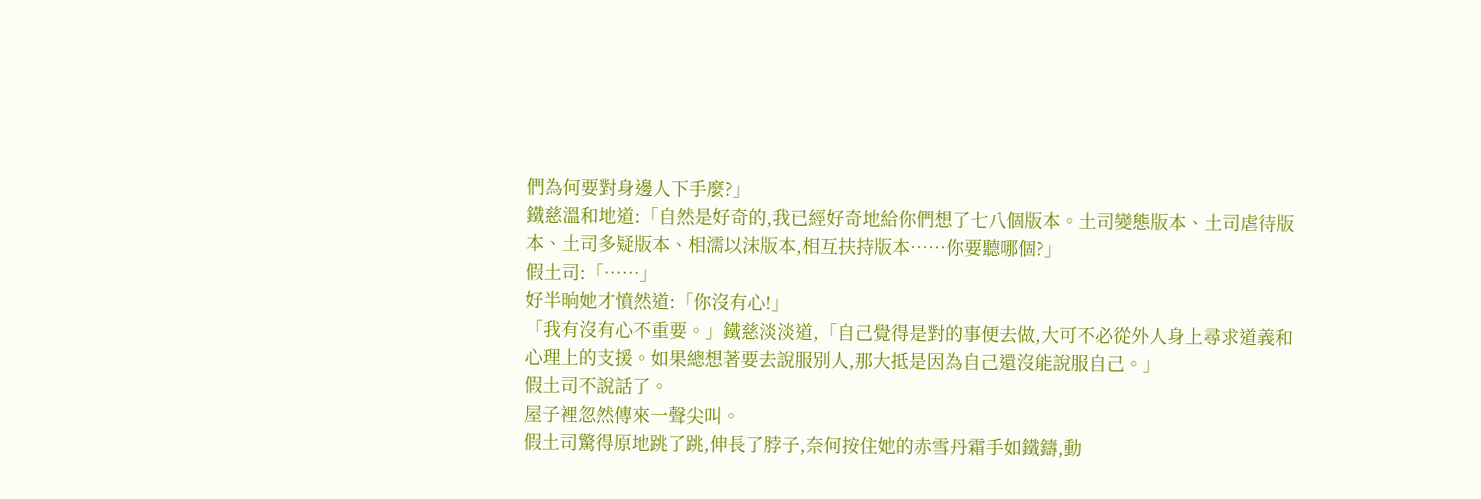們為何要對身邊人下手麼?」
鐵慈溫和地道:「自然是好奇的,我已經好奇地給你們想了七八個版本。土司變態版本、土司虐待版本、土司多疑版本、相濡以沫版本,相互扶持版本……你要聽哪個?」
假土司:「……」
好半晌她才憤然道:「你沒有心!」
「我有沒有心不重要。」鐵慈淡淡道,「自己覺得是對的事便去做,大可不必從外人身上尋求道義和心理上的支援。如果總想著要去說服別人,那大抵是因為自己還沒能說服自己。」
假土司不說話了。
屋子裡忽然傳來一聲尖叫。
假土司驚得原地跳了跳,伸長了脖子,奈何按住她的赤雪丹霜手如鐵鑄,動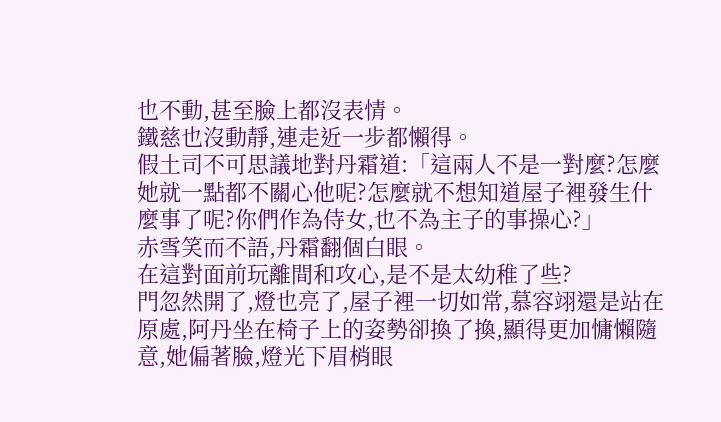也不動,甚至臉上都沒表情。
鐵慈也沒動靜,連走近一步都懶得。
假土司不可思議地對丹霜道:「這兩人不是一對麼?怎麼她就一點都不關心他呢?怎麼就不想知道屋子裡發生什麼事了呢?你們作為侍女,也不為主子的事操心?」
赤雪笑而不語,丹霜翻個白眼。
在這對面前玩離間和攻心,是不是太幼稚了些?
門忽然開了,燈也亮了,屋子裡一切如常,慕容翊還是站在原處,阿丹坐在椅子上的姿勢卻換了換,顯得更加慵懶隨意,她偏著臉,燈光下眉梢眼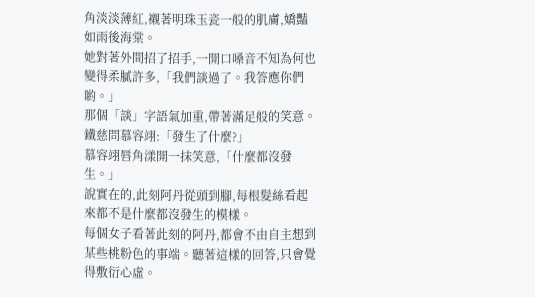角淡淡薄紅,襯著明珠玉瓷一般的肌膚,嬌豔如雨後海棠。
她對著外間招了招手,一開口嗓音不知為何也變得柔膩許多,「我們談過了。我答應你們喲。」
那個「談」字語氣加重,帶著滿足般的笑意。
鐵慈問慕容翊:「發生了什麼?」
慕容翊唇角漾開一抹笑意,「什麼都沒發生。」
說實在的,此刻阿丹從頭到腳,每根髮絲看起來都不是什麼都沒發生的模樣。
每個女子看著此刻的阿丹,都會不由自主想到某些桃粉色的事端。聽著這樣的回答,只會覺得敷衍心虛。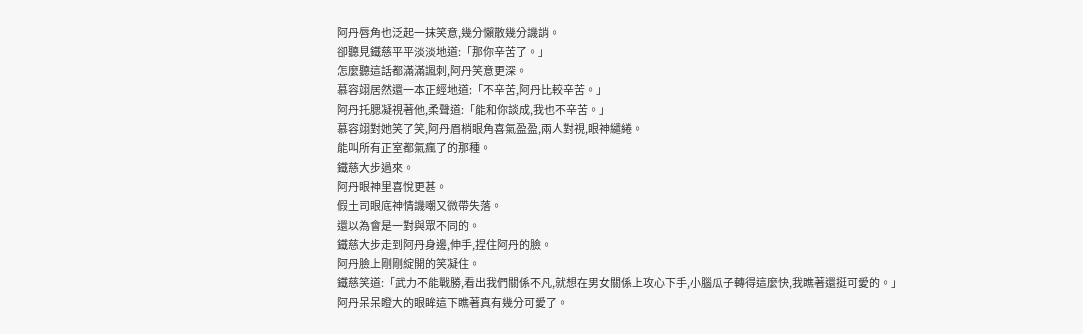阿丹唇角也泛起一抹笑意,幾分懶散幾分譏誚。
卻聽見鐵慈平平淡淡地道:「那你辛苦了。」
怎麼聽這話都滿滿諷刺,阿丹笑意更深。
慕容翊居然還一本正經地道:「不辛苦,阿丹比較辛苦。」
阿丹托腮凝視著他,柔聲道:「能和你談成,我也不辛苦。」
慕容翊對她笑了笑,阿丹眉梢眼角喜氣盈盈,兩人對視,眼神繾綣。
能叫所有正室都氣瘋了的那種。
鐵慈大步過來。
阿丹眼神里喜悅更甚。
假土司眼底神情譏嘲又微帶失落。
還以為會是一對與眾不同的。
鐵慈大步走到阿丹身邊,伸手,捏住阿丹的臉。
阿丹臉上剛剛綻開的笑凝住。
鐵慈笑道:「武力不能戰勝,看出我們關係不凡,就想在男女關係上攻心下手,小腦瓜子轉得這麼快,我瞧著還挺可愛的。」
阿丹呆呆瞪大的眼眸這下瞧著真有幾分可愛了。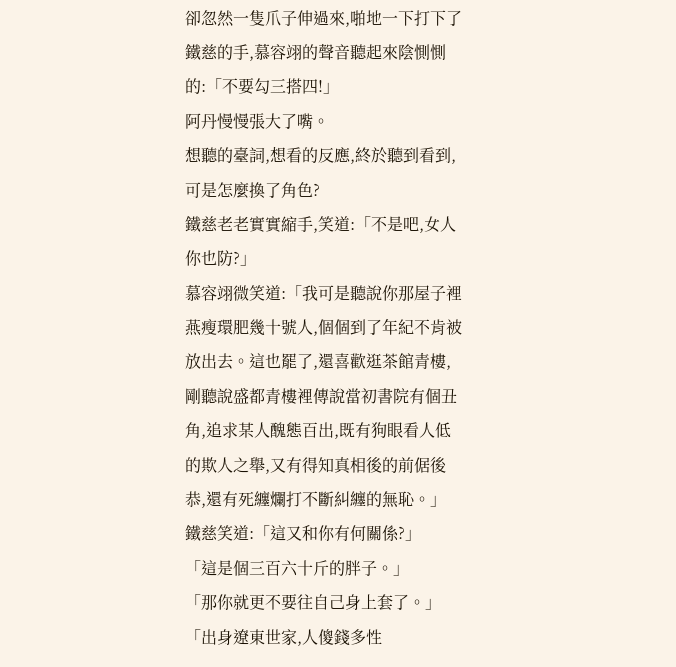卻忽然一隻爪子伸過來,啪地一下打下了鐵慈的手,慕容翊的聲音聽起來陰惻惻的:「不要勾三搭四!」
阿丹慢慢張大了嘴。
想聽的臺詞,想看的反應,終於聽到看到,可是怎麼換了角色?
鐵慈老老實實縮手,笑道:「不是吧,女人你也防?」
慕容翊微笑道:「我可是聽說你那屋子裡燕瘦環肥幾十號人,個個到了年紀不肯被放出去。這也罷了,還喜歡逛茶館青樓,剛聽說盛都青樓裡傳說當初書院有個丑角,追求某人醜態百出,既有狗眼看人低的欺人之舉,又有得知真相後的前倨後恭,還有死纏爛打不斷糾纏的無恥。」
鐵慈笑道:「這又和你有何關係?」
「這是個三百六十斤的胖子。」
「那你就更不要往自己身上套了。」
「出身遼東世家,人傻錢多性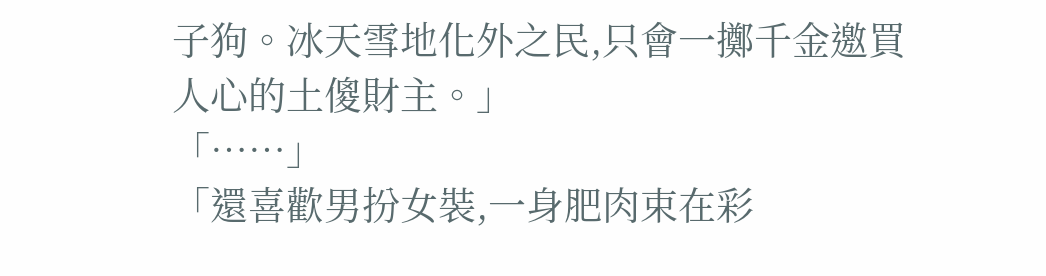子狗。冰天雪地化外之民,只會一擲千金邀買人心的土傻財主。」
「……」
「還喜歡男扮女裝,一身肥肉束在彩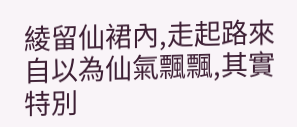綾留仙裙內,走起路來自以為仙氣飄飄,其實特別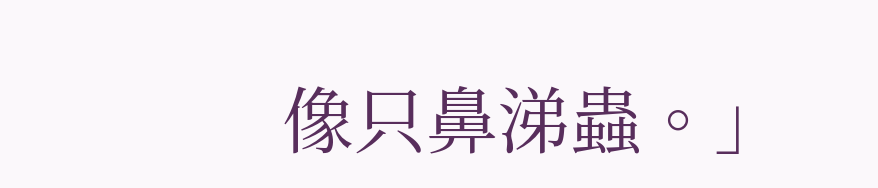像只鼻涕蟲。」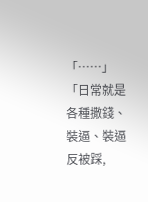「……」
「日常就是各種撒錢、裝逼、裝逼反被踩,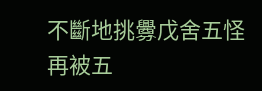不斷地挑釁戊舍五怪再被五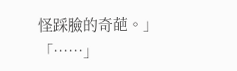怪踩臉的奇葩。」
「……」